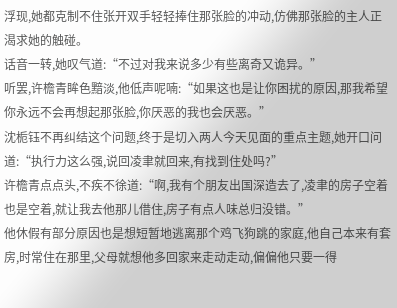浮现,她都克制不住张开双手轻轻捧住那张脸的冲动,仿佛那张脸的主人正渴求她的触碰。
话音一转,她叹气道:“不过对我来说多少有些离奇又诡异。”
听罢,许檐青眸色黯淡,他低声呢喃:“如果这也是让你困扰的原因,那我希望你永远不会再想起那张脸,你厌恶的我也会厌恶。”
沈栀钰不再纠结这个问题,终于是切入两人今天见面的重点主题,她开口问道:“执行力这么强,说回凌聿就回来,有找到住处吗?”
许檐青点点头,不疾不徐道:“啊,我有个朋友出国深造去了,凌聿的房子空着也是空着,就让我去他那儿借住,房子有点人味总归没错。”
他休假有部分原因也是想短暂地逃离那个鸡飞狗跳的家庭,他自己本来有套房,时常住在那里,父母就想他多回家来走动走动,偏偏他只要一得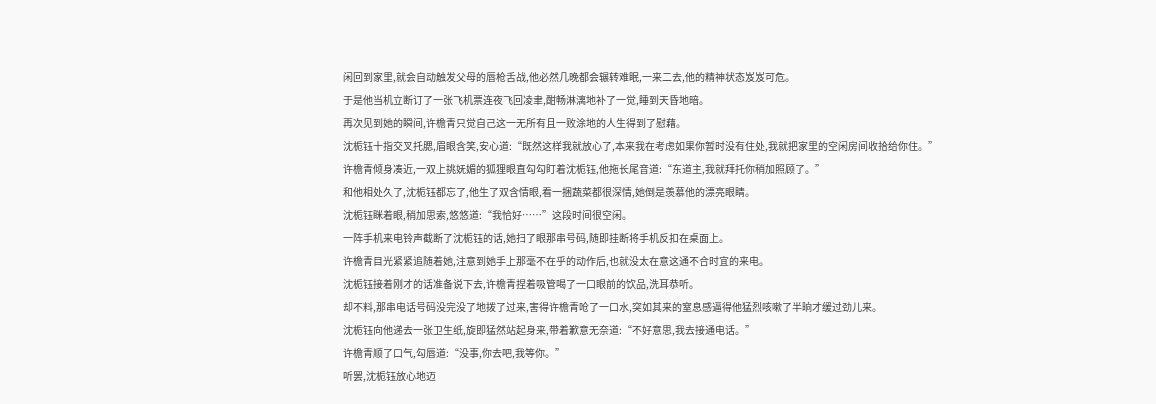闲回到家里,就会自动触发父母的唇枪舌战,他必然几晚都会辗转难眠,一来二去,他的精神状态岌岌可危。
于是他当机立断订了一张飞机票连夜飞回凌聿,酣畅淋漓地补了一觉,睡到天昏地暗。
再次见到她的瞬间,许檐青只觉自己这一无所有且一败涂地的人生得到了慰藉。
沈栀钰十指交叉托腮,眉眼含笑,安心道:“既然这样我就放心了,本来我在考虑如果你暂时没有住处,我就把家里的空闲房间收拾给你住。”
许檐青倾身凑近,一双上挑妩媚的狐狸眼直勾勾盯着沈栀钰,他拖长尾音道:“东道主,我就拜托你稍加照顾了。”
和他相处久了,沈栀钰都忘了,他生了双含情眼,看一捆蔬菜都很深情,她倒是羡慕他的漂亮眼睛。
沈栀钰眯着眼,稍加思索,悠悠道:“我恰好……”这段时间很空闲。
一阵手机来电铃声截断了沈栀钰的话,她扫了眼那串号码,随即挂断将手机反扣在桌面上。
许檐青目光紧紧追随着她,注意到她手上那毫不在乎的动作后,也就没太在意这通不合时宜的来电。
沈栀钰接着刚才的话准备说下去,许檐青捏着吸管喝了一口眼前的饮品,洗耳恭听。
却不料,那串电话号码没完没了地拨了过来,害得许檐青呛了一口水,突如其来的窒息感逼得他猛烈咳嗽了半晌才缓过劲儿来。
沈栀钰向他递去一张卫生纸,旋即猛然站起身来,带着歉意无奈道:“不好意思,我去接通电话。”
许檐青顺了口气,勾唇道:“没事,你去吧,我等你。”
听罢,沈栀钰放心地迈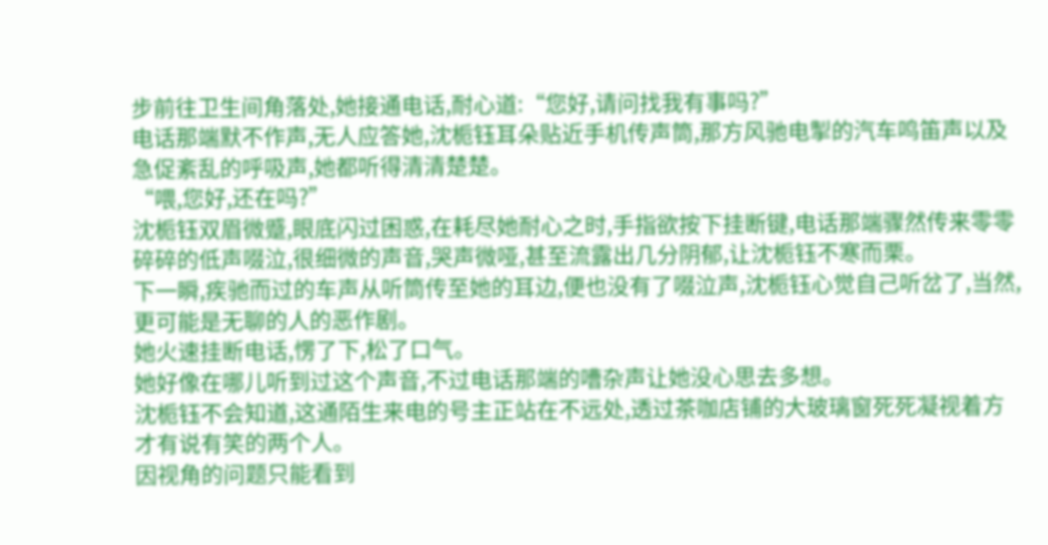步前往卫生间角落处,她接通电话,耐心道:“您好,请问找我有事吗?”
电话那端默不作声,无人应答她,沈栀钰耳朵贴近手机传声筒,那方风驰电掣的汽车鸣笛声以及急促紊乱的呼吸声,她都听得清清楚楚。
“喂,您好,还在吗?”
沈栀钰双眉微蹙,眼底闪过困惑,在耗尽她耐心之时,手指欲按下挂断键,电话那端骤然传来零零碎碎的低声啜泣,很细微的声音,哭声微哑,甚至流露出几分阴郁,让沈栀钰不寒而栗。
下一瞬,疾驰而过的车声从听筒传至她的耳边,便也没有了啜泣声,沈栀钰心觉自己听岔了,当然,更可能是无聊的人的恶作剧。
她火速挂断电话,愣了下,松了口气。
她好像在哪儿听到过这个声音,不过电话那端的嘈杂声让她没心思去多想。
沈栀钰不会知道,这通陌生来电的号主正站在不远处,透过茶咖店铺的大玻璃窗死死凝视着方才有说有笑的两个人。
因视角的问题只能看到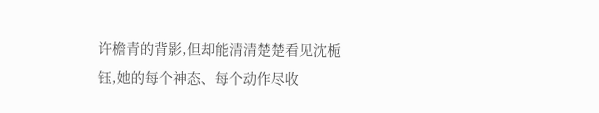许檐青的背影,但却能清清楚楚看见沈栀钰,她的每个神态、每个动作尽收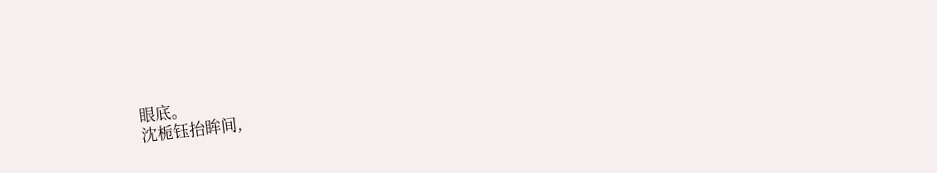眼底。
沈栀钰抬眸间,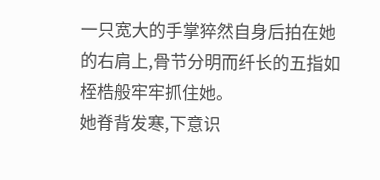一只宽大的手掌猝然自身后拍在她的右肩上,骨节分明而纤长的五指如桎梏般牢牢抓住她。
她脊背发寒,下意识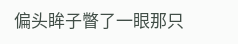偏头眸子瞥了一眼那只